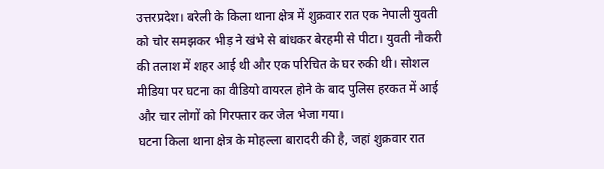उत्तरप्रदेश। बरेली के किला थाना क्षेत्र में शुक्रवार रात एक नेपाली युवती को चोर समझकर भीड़ ने खंभे से बांधकर बेरहमी से पीटा। युवती नौकरी की तलाश में शहर आई थी और एक परिचित के घर रुकी थी। सोशल मीडिया पर घटना का वीडियो वायरल होने के बाद पुलिस हरकत में आई और चार लोगों को गिरफ्तार कर जेल भेजा गया।
घटना किला थाना क्षेत्र के मोहल्ला बारादरी की है, जहां शुक्रवार रात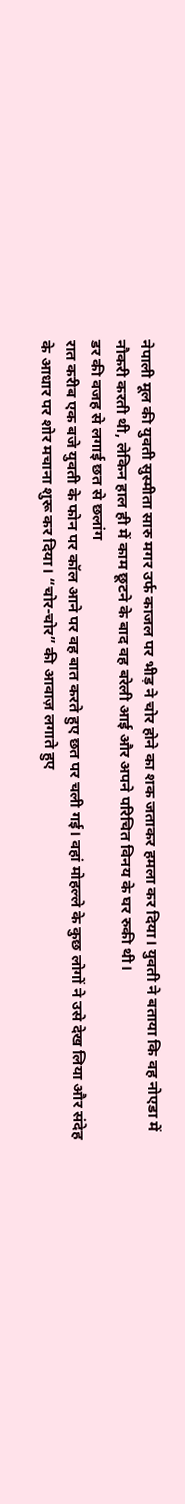नेपाली मूल की युवती सुस्मीता सारु मगर उर्फ काजल पर भीड़ ने चोर होने का शक जताकर हमला कर दिया। युवती ने बताया कि वह नोएडा में नौकरी करती थी, लेकिन हाल ही में काम छूटने के बाद वह बरेली आई और अपने परिचित विनय के घर रुकी थी।
डर की वजह से लगाई छत से छलांग
रात करीब एक बजे युवती के फोन पर कॉल आने पर वह बात करते हुए छत पर चली गई। वहां मोहल्ले के कुछ लोगों ने उसे देख लिया और संदेह के आधार पर शोर मचाना शुरू कर दिया। “चोर-चोर” की आवाज़ लगाते हुए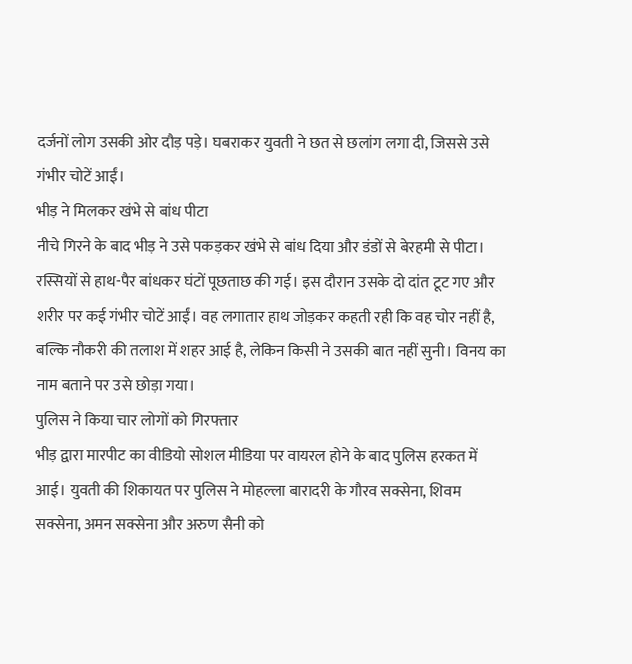दर्जनों लोग उसकी ओर दौड़ पड़े। घबराकर युवती ने छत से छलांग लगा दी, जिससे उसे गंभीर चोटें आईं।
भीड़ ने मिलकर खंभे से बांध पीटा
नीचे गिरने के बाद भीड़ ने उसे पकड़कर खंभे से बांध दिया और डंडों से बेरहमी से पीटा। रस्सियों से हाथ-पैर बांधकर घंटों पूछताछ की गई। इस दौरान उसके दो दांत टूट गए और शरीर पर कई गंभीर चोटें आईं। वह लगातार हाथ जोड़कर कहती रही कि वह चोर नहीं है, बल्कि नौकरी की तलाश में शहर आई है, लेकिन किसी ने उसकी बात नहीं सुनी। विनय का नाम बताने पर उसे छोड़ा गया।
पुलिस ने किया चार लोगों को गिरफ्तार
भीड़ द्वारा मारपीट का वीडियो सोशल मीडिया पर वायरल होने के बाद पुलिस हरकत में आई। युवती की शिकायत पर पुलिस ने मोहल्ला बारादरी के गौरव सक्सेना, शिवम सक्सेना, अमन सक्सेना और अरुण सैनी को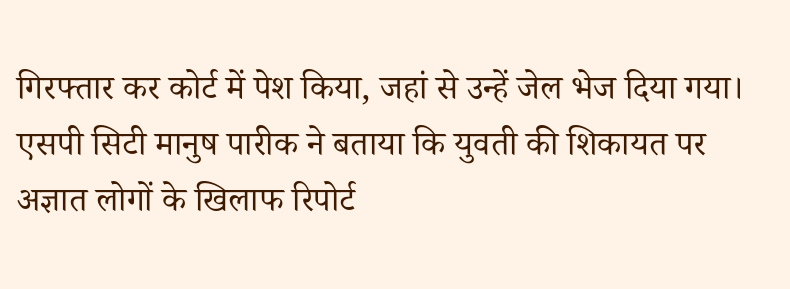गिरफ्तार कर कोर्ट में पेश किया, जहां से उन्हें जेल भेज दिया गया।
एसपी सिटी मानुष पारीक ने बताया कि युवती की शिकायत पर अज्ञात लोगों के खिलाफ रिपोर्ट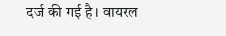दर्ज की गई है। वायरल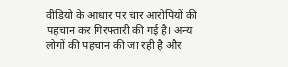वीडियो के आधार पर चार आरोपियों की पहचान कर गिरफ्तारी की गई है। अन्य लोगों की पहचान की जा रही है और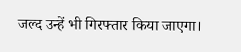जल्द उन्हें भी गिरफ्तार किया जाएगा।